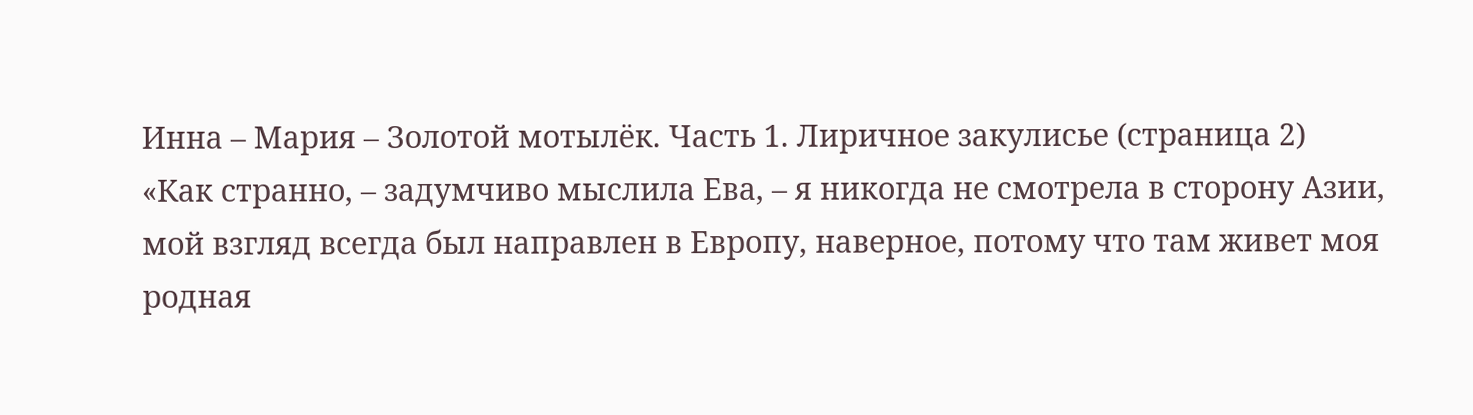Инна – Мария – Золотой мотылёк. Часть 1. Лиричное закулисье (страница 2)
«Как странно, – задумчиво мыслила Ева, – я никогда не смотрела в сторону Азии, мой взгляд всегда был направлен в Европу, наверное, потому что там живет моя родная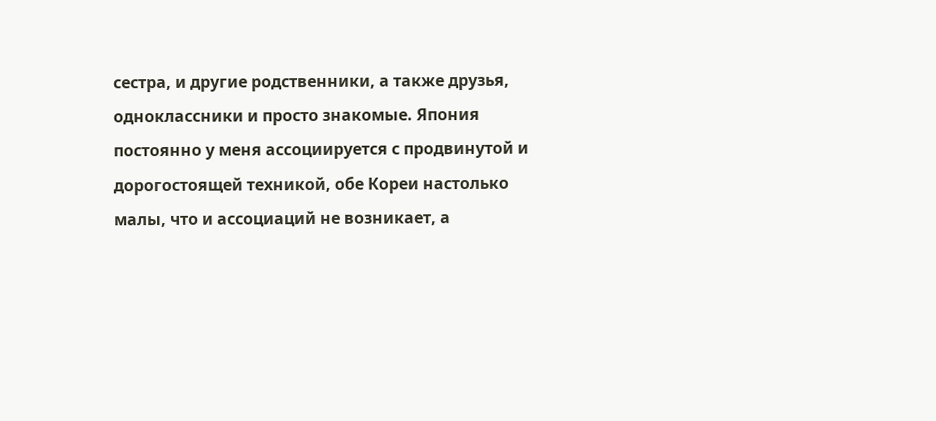сестра, и другие родственники, а также друзья, одноклассники и просто знакомые. Япония постоянно у меня ассоциируется с продвинутой и дорогостоящей техникой, обе Кореи настолько малы, что и ассоциаций не возникает, а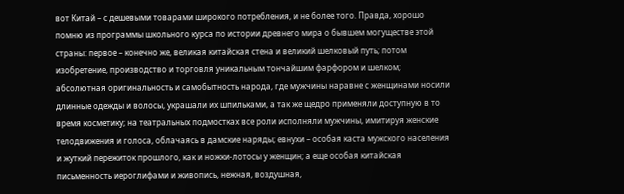вот Китай – с дешевыми товарами широкого потребления, и не более того. Правда, хорошо помню из программы школьного курса по истории древнего мира о бывшем могуществе этой страны: первое – конечно же, великая китайская стена и великий шелковый путь; потом изобретение, производство и торговля уникальным тончайшим фарфором и шелком; абсолютная оригинальность и самобытность народа, где мужчины наравне с женщинами носили длинные одежды и волосы, украшали их шпильками, а так же щедро применяли доступную в то время косметику; на театральных подмостках все роли исполняли мужчины, имитируя женские телодвижения и голоса, облачаясь в дамские наряды; евнухи – особая каста мужского населения и жуткий пережиток прошлого, как и ножки-лотосы у женщин; а еще особая китайская письменность иероглифами и живопись, нежная, воздушная,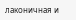лаконичная и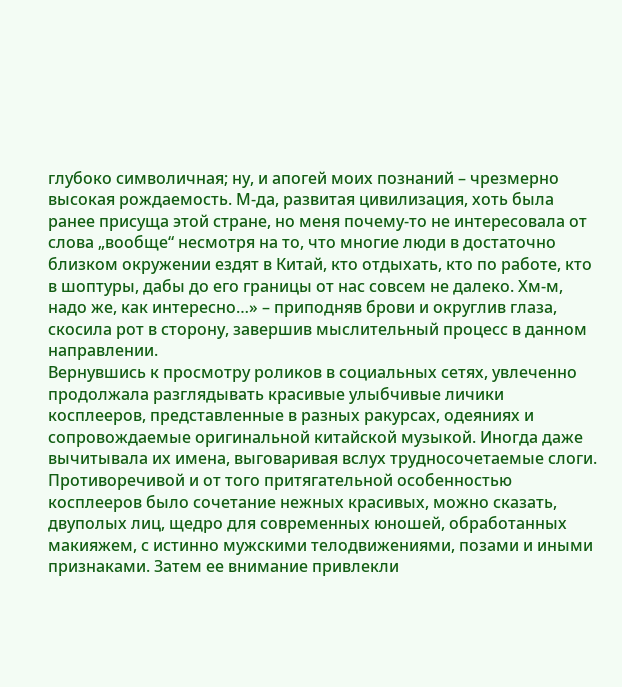глубоко символичная; ну, и апогей моих познаний – чрезмерно высокая рождаемость. М-да, развитая цивилизация, хоть была ранее присуща этой стране, но меня почему-то не интересовала от слова „вообще“ несмотря на то, что многие люди в достаточно близком окружении ездят в Китай, кто отдыхать, кто по работе, кто в шоптуры, дабы до его границы от нас совсем не далеко. Хм-м, надо же, как интересно…» – приподняв брови и округлив глаза, скосила рот в сторону, завершив мыслительный процесс в данном направлении.
Вернувшись к просмотру роликов в социальных сетях, увлеченно продолжала разглядывать красивые улыбчивые личики косплееров, представленные в разных ракурсах, одеяниях и сопровождаемые оригинальной китайской музыкой. Иногда даже вычитывала их имена, выговаривая вслух трудносочетаемые слоги. Противоречивой и от того притягательной особенностью косплееров было сочетание нежных красивых, можно сказать, двуполых лиц, щедро для современных юношей, обработанных макияжем, с истинно мужскими телодвижениями, позами и иными признаками. Затем ее внимание привлекли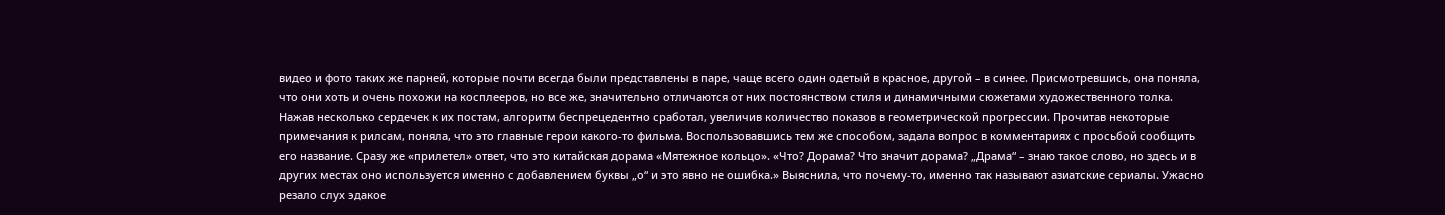видео и фото таких же парней, которые почти всегда были представлены в паре, чаще всего один одетый в красное, другой – в синее. Присмотревшись, она поняла, что они хоть и очень похожи на косплееров, но все же, значительно отличаются от них постоянством стиля и динамичными сюжетами художественного толка. Нажав несколько сердечек к их постам, алгоритм беспрецедентно сработал, увеличив количество показов в геометрической прогрессии. Прочитав некоторые примечания к рилсам, поняла, что это главные герои какого-то фильма. Воспользовавшись тем же способом, задала вопрос в комментариях с просьбой сообщить его название. Сразу же «прилетел» ответ, что это китайская дорама «Мятежное кольцо». «Что? Дорама? Что значит дорама? „Драма“ – знаю такое слово, но здесь и в других местах оно используется именно с добавлением буквы „о“ и это явно не ошибка.» Выяснила, что почему-то, именно так называют азиатские сериалы. Ужасно резало слух эдакое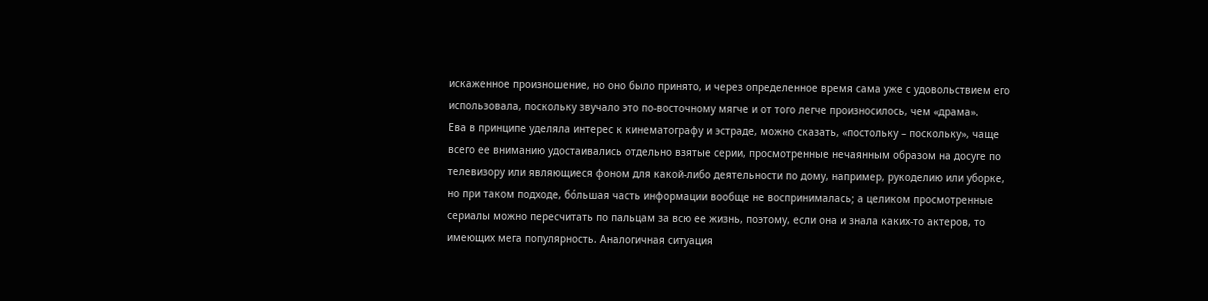искаженное произношение, но оно было принято, и через определенное время сама уже с удовольствием его использовала, поскольку звучало это по-восточному мягче и от того легче произносилось, чем «драма».
Ева в принципе уделяла интерес к кинематографу и эстраде, можно сказать, «постольку – поскольку», чаще всего ее вниманию удостаивались отдельно взятые серии, просмотренные нечаянным образом на досуге по телевизору или являющиеся фоном для какой-либо деятельности по дому, например, рукоделию или уборке, но при таком подходе, бо́льшая часть информации вообще не воспринималась; а целиком просмотренные сериалы можно пересчитать по пальцам за всю ее жизнь, поэтому, если она и знала каких-то актеров, то имеющих мега популярность. Аналогичная ситуация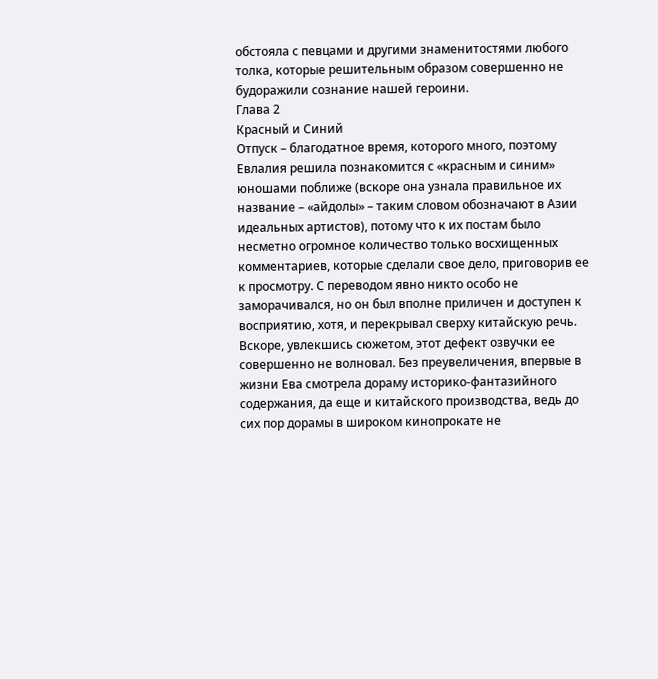обстояла с певцами и другими знаменитостями любого толка, которые решительным образом совершенно не будоражили сознание нашей героини.
Глава 2
Красный и Синий
Отпуск – благодатное время, которого много, поэтому Евлалия решила познакомится с «красным и синим» юношами поближе (вскоре она узнала правильное их название – «айдолы» – таким словом обозначают в Азии идеальных артистов), потому что к их постам было несметно огромное количество только восхищенных комментариев, которые сделали свое дело, приговорив ее к просмотру. С переводом явно никто особо не заморачивался, но он был вполне приличен и доступен к восприятию, хотя, и перекрывал сверху китайскую речь. Вскоре, увлекшись сюжетом, этот дефект озвучки ее совершенно не волновал. Без преувеличения, впервые в жизни Ева смотрела дораму историко-фантазийного содержания, да еще и китайского производства, ведь до сих пор дорамы в широком кинопрокате не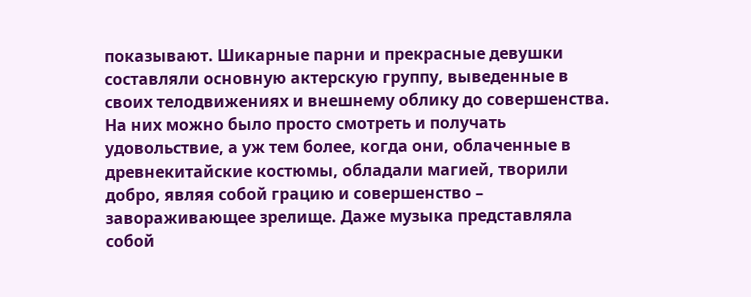показывают. Шикарные парни и прекрасные девушки составляли основную актерскую группу, выведенные в своих телодвижениях и внешнему облику до совершенства. На них можно было просто смотреть и получать удовольствие, а уж тем более, когда они, облаченные в древнекитайские костюмы, обладали магией, творили добро, являя собой грацию и совершенство – завораживающее зрелище. Даже музыка представляла собой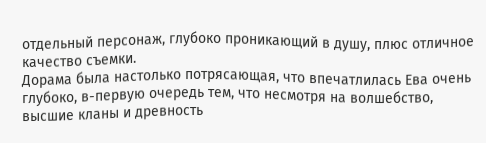отдельный персонаж, глубоко проникающий в душу, плюс отличное качество съемки.
Дорама была настолько потрясающая, что впечатлилась Ева очень глубоко, в-первую очередь тем, что несмотря на волшебство, высшие кланы и древность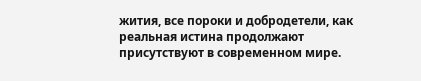жития, все пороки и добродетели, как реальная истина продолжают присутствуют в современном мире.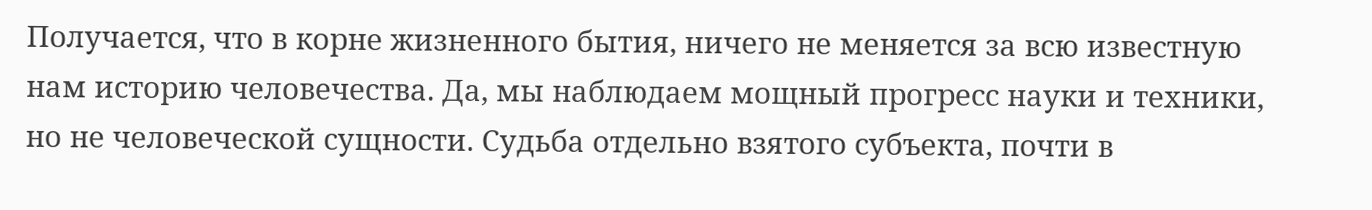Получается, что в корне жизненного бытия, ничего не меняется за всю известную нам историю человечества. Да, мы наблюдаем мощный прогресс науки и техники, но не человеческой сущности. Судьба отдельно взятого субъекта, почти в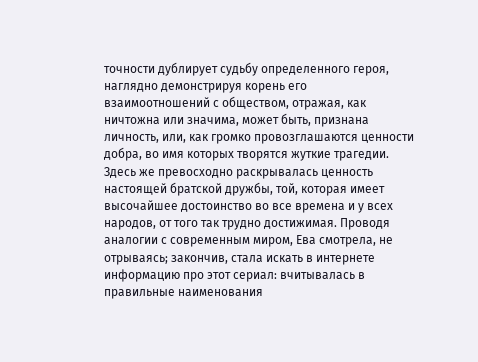точности дублирует судьбу определенного героя, наглядно демонстрируя корень его взаимоотношений с обществом, отражая, как ничтожна или значима, может быть, признана личность, или, как громко провозглашаются ценности добра, во имя которых творятся жуткие трагедии. Здесь же превосходно раскрывалась ценность настоящей братской дружбы, той, которая имеет высочайшее достоинство во все времена и у всех народов, от того так трудно достижимая. Проводя аналогии с современным миром, Ева смотрела, не отрываясь; закончив, стала искать в интернете информацию про этот сериал: вчитывалась в правильные наименования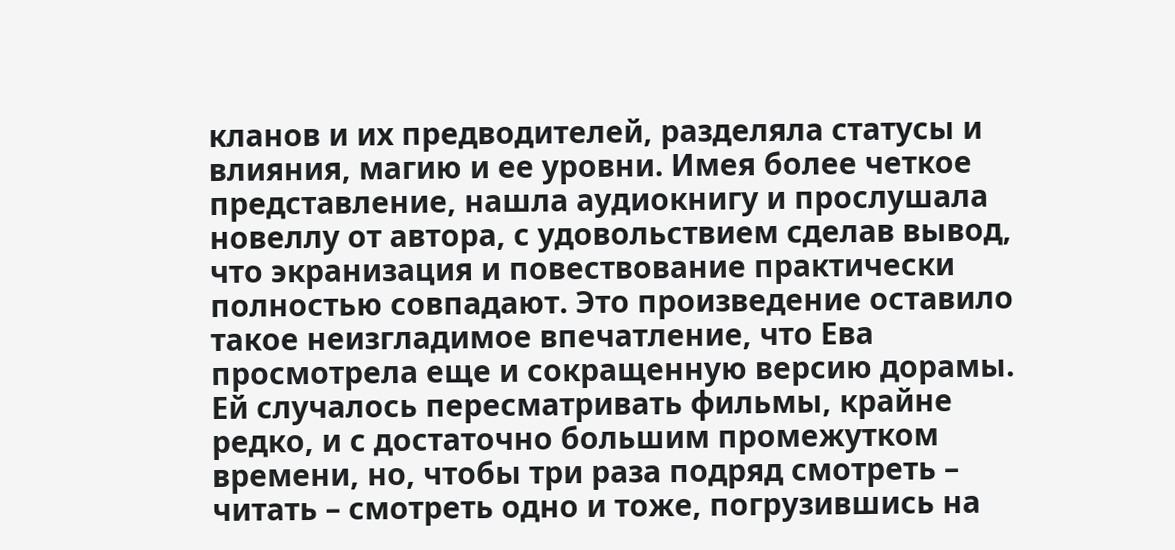кланов и их предводителей, разделяла статусы и влияния, магию и ее уровни. Имея более четкое представление, нашла аудиокнигу и прослушала новеллу от автора, с удовольствием сделав вывод, что экранизация и повествование практически полностью совпадают. Это произведение оставило такое неизгладимое впечатление, что Ева просмотрела еще и сокращенную версию дорамы. Ей случалось пересматривать фильмы, крайне редко, и с достаточно большим промежутком времени, но, чтобы три раза подряд смотреть – читать – смотреть одно и тоже, погрузившись на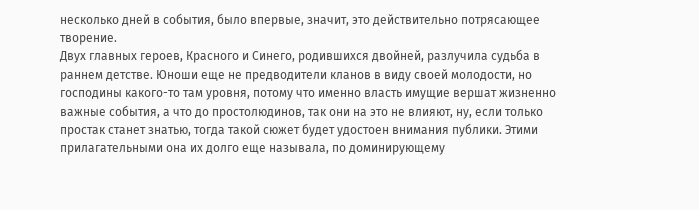несколько дней в события, было впервые, значит, это действительно потрясающее творение.
Двух главных героев, Красного и Синего, родившихся двойней, разлучила судьба в раннем детстве. Юноши еще не предводители кланов в виду своей молодости, но господины какого-то там уровня, потому что именно власть имущие вершат жизненно важные события, а что до простолюдинов, так они на это не влияют, ну, если только простак станет знатью, тогда такой сюжет будет удостоен внимания публики. Этими прилагательными она их долго еще называла, по доминирующему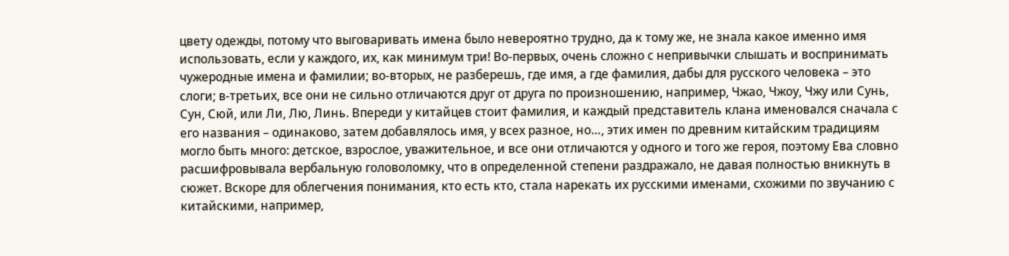цвету одежды, потому что выговаривать имена было невероятно трудно, да к тому же, не знала какое именно имя использовать, если у каждого, их, как минимум три! Во-первых, очень сложно с непривычки слышать и воспринимать чужеродные имена и фамилии; во-вторых, не разберешь, где имя, а где фамилия, дабы для русского человека – это слоги; в-третьих, все они не сильно отличаются друг от друга по произношению, например, Чжао, Чжоу, Чжу или Сунь, Сун, Сюй, или Ли, Лю, Линь. Впереди у китайцев стоит фамилия, и каждый представитель клана именовался сначала с его названия – одинаково, затем добавлялось имя, у всех разное, но…, этих имен по древним китайским традициям могло быть много: детское, взрослое, уважительное, и все они отличаются у одного и того же героя, поэтому Ева словно расшифровывала вербальную головоломку, что в определенной степени раздражало, не давая полностью вникнуть в сюжет. Вскоре для облегчения понимания, кто есть кто, стала нарекать их русскими именами, схожими по звучанию с китайскими, например,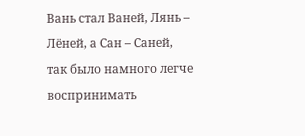Вань стал Ваней, Лянь – Лёней, а Сан – Саней, так было намного легче воспринимать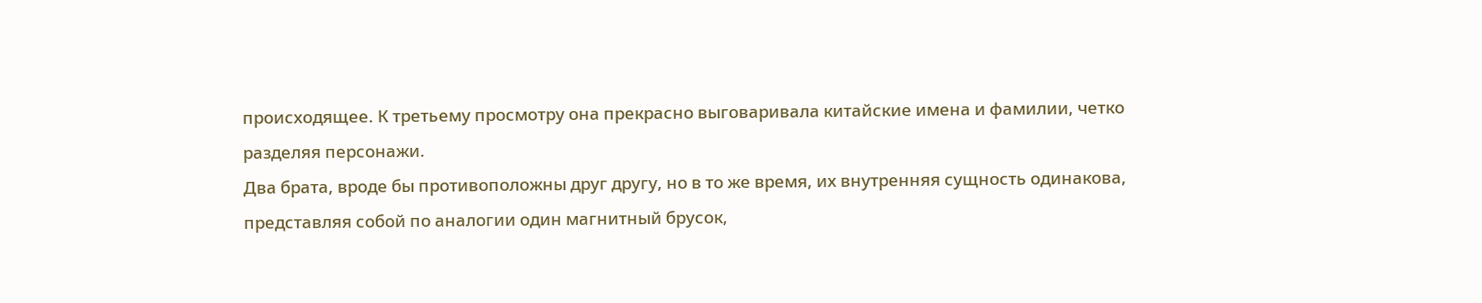происходящее. К третьему просмотру она прекрасно выговаривала китайские имена и фамилии, четко разделяя персонажи.
Два брата, вроде бы противоположны друг другу, но в то же время, их внутренняя сущность одинакова, представляя собой по аналогии один магнитный брусок,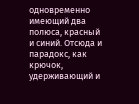одновременно имеющий два полюса, красный и синий. Отсюда и парадокс, как крючок, удерживающий и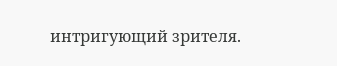интригующий зрителя.